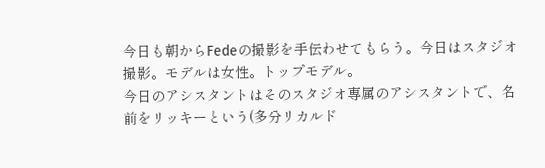今日も朝からFedeの撮影を手伝わせてもらう。今日はスタジオ撮影。モデルは女性。トップモデル。
今日のアシスタントはそのスタジオ専属のアシスタントで、名前をリッキーという(多分リカルド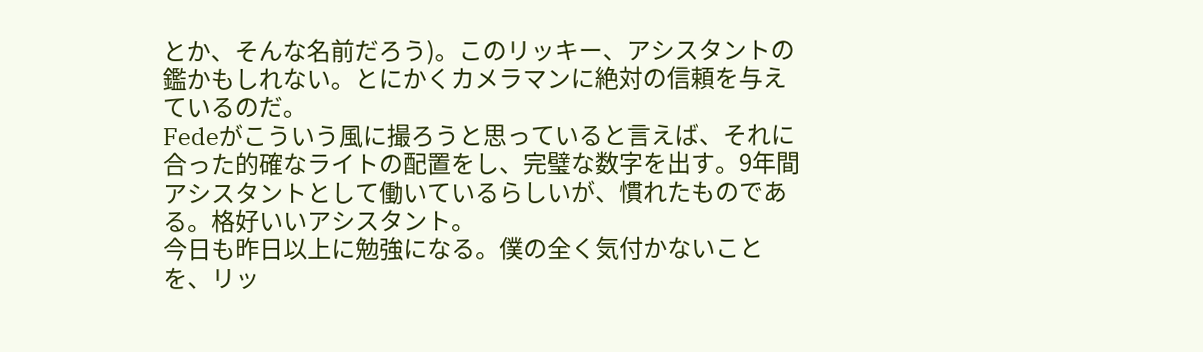とか、そんな名前だろう)。このリッキー、アシスタントの鑑かもしれない。とにかくカメラマンに絶対の信頼を与えているのだ。
Fedeがこういう風に撮ろうと思っていると言えば、それに合った的確なライトの配置をし、完璧な数字を出す。9年間アシスタントとして働いているらしいが、慣れたものである。格好いいアシスタント。
今日も昨日以上に勉強になる。僕の全く気付かないことを、リッ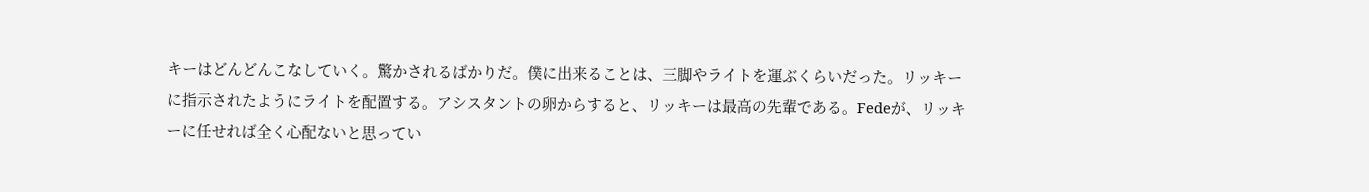キーはどんどんこなしていく。驚かされるばかりだ。僕に出来ることは、三脚やライトを運ぶくらいだった。リッキーに指示されたようにライトを配置する。アシスタントの卵からすると、リッキーは最高の先輩である。Fedeが、リッキーに任せれば全く心配ないと思ってい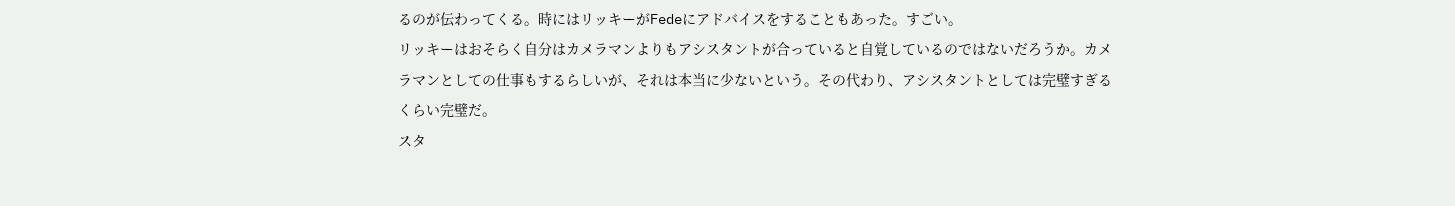るのが伝わってくる。時にはリッキーがFedeにアドバイスをすることもあった。すごい。
リッキーはおそらく自分はカメラマンよりもアシスタントが合っていると自覚しているのではないだろうか。カメラマンとしての仕事もするらしいが、それは本当に少ないという。その代わり、アシスタントとしては完璧すぎるくらい完璧だ。
スタ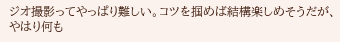ジオ撮影ってやっぱり難しい。コツを掴めば結構楽しめそうだが、やはり何も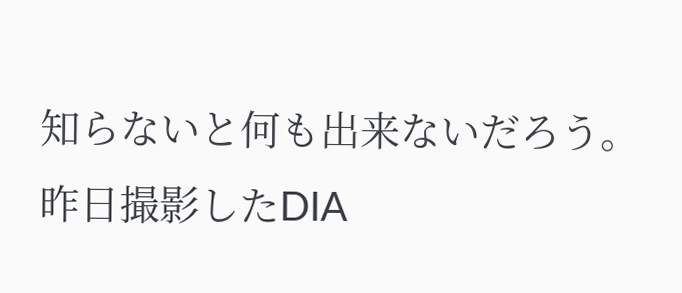知らないと何も出来ないだろう。
昨日撮影したDIA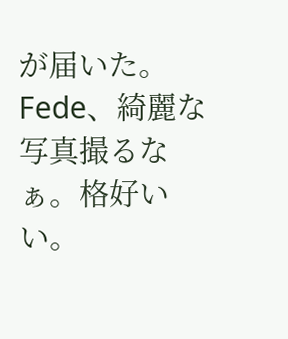が届いた。Fede、綺麗な写真撮るなぁ。格好いい。